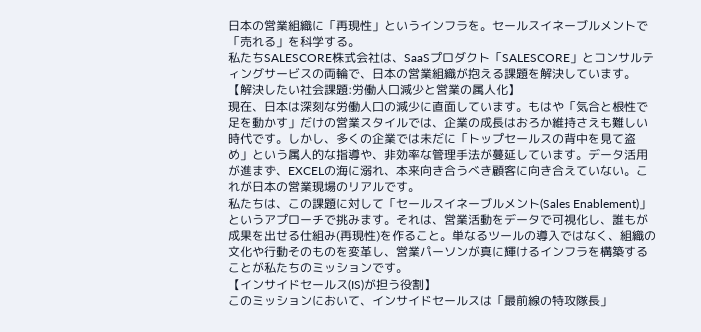日本の営業組織に「再現性」というインフラを。セールスイネーブルメントで「売れる」を科学する。
私たちSALESCORE株式会社は、SaaSプロダクト「SALESCORE」とコンサルティングサービスの両輪で、日本の営業組織が抱える課題を解決しています。
【解決したい社会課題:労働人口減少と営業の属人化】
現在、日本は深刻な労働人口の減少に直面しています。もはや「気合と根性で足を動かす」だけの営業スタイルでは、企業の成長はおろか維持さえも難しい時代です。しかし、多くの企業では未だに「トップセールスの背中を見て盗め」という属人的な指導や、非効率な管理手法が蔓延しています。データ活用が進まず、EXCELの海に溺れ、本来向き合うべき顧客に向き合えていない。これが日本の営業現場のリアルです。
私たちは、この課題に対して「セールスイネーブルメント(Sales Enablement)」というアプローチで挑みます。それは、営業活動をデータで可視化し、誰もが成果を出せる仕組み(再現性)を作ること。単なるツールの導入ではなく、組織の文化や行動そのものを変革し、営業パーソンが真に輝けるインフラを構築することが私たちのミッションです。
【インサイドセールス(IS)が担う役割】
このミッションにおいて、インサイドセールスは「最前線の特攻隊長」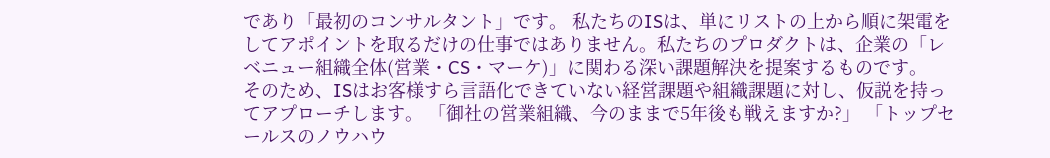であり「最初のコンサルタント」です。 私たちのISは、単にリストの上から順に架電をしてアポイントを取るだけの仕事ではありません。私たちのプロダクトは、企業の「レベニュー組織全体(営業・CS・マーケ)」に関わる深い課題解決を提案するものです。
そのため、ISはお客様すら言語化できていない経営課題や組織課題に対し、仮説を持ってアプローチします。 「御社の営業組織、今のままで5年後も戦えますか?」 「トップセールスのノウハウ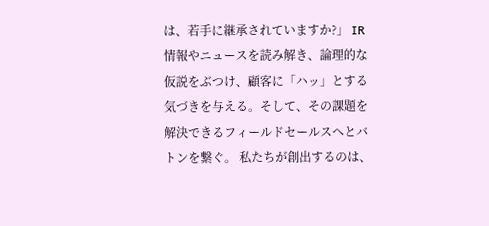は、若手に継承されていますか?」 IR情報やニュースを読み解き、論理的な仮説をぶつけ、顧客に「ハッ」とする気づきを与える。そして、その課題を解決できるフィールドセールスへとバトンを繋ぐ。 私たちが創出するのは、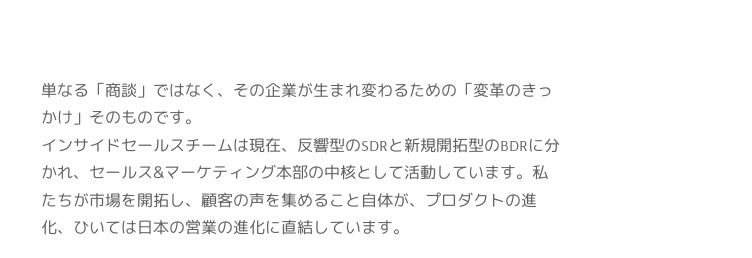単なる「商談」ではなく、その企業が生まれ変わるための「変革のきっかけ」そのものです。
インサイドセールスチームは現在、反響型のSDRと新規開拓型のBDRに分かれ、セールス&マーケティング本部の中核として活動しています。私たちが市場を開拓し、顧客の声を集めること自体が、プロダクトの進化、ひいては日本の営業の進化に直結しています。